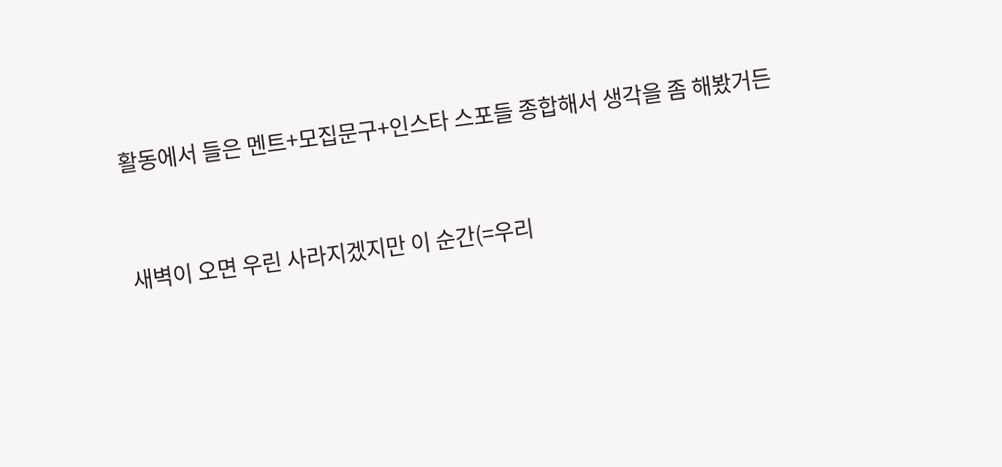활동에서 들은 멘트+모집문구+인스타 스포들 종합해서 생각을 좀 해봤거든


새벽이 오면 우린 사라지겠지만 이 순간(=우리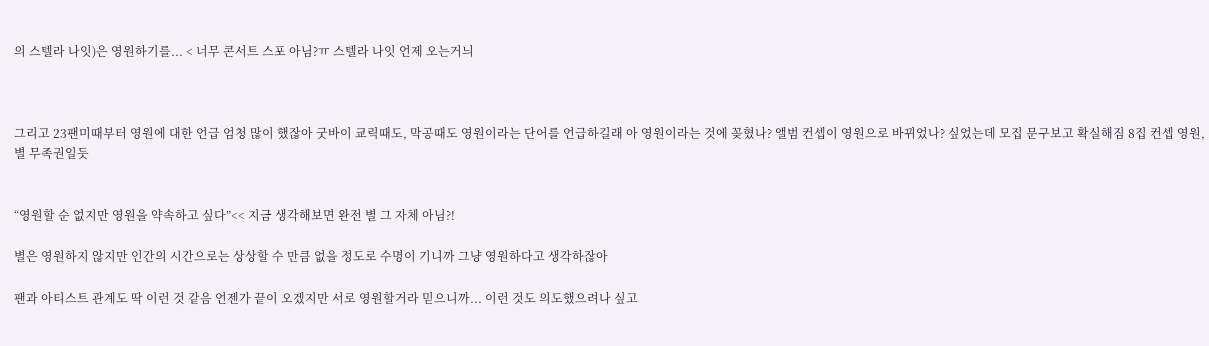의 스텔라 나잇)은 영원하기를... < 너무 콘서트 스포 아님?ㅠ 스텔라 나잇 언제 오는거늬



그리고 23팬미때부터 영원에 대한 언급 엄청 많이 했잖아 굿바이 쿄릭때도, 막공때도 영원이라는 단어를 언급하길래 아 영원이라는 것에 꽂혔나? 앨범 컨셉이 영원으로 바뀌었나? 싶었는데 모집 문구보고 확실해짐 8집 컨셉 영원,별 무족권일듯


“영원할 순 없지만 영원을 약속하고 싶다”<< 지금 생각해보면 완전 별 그 자체 아님?!

별은 영원하지 않지만 인간의 시간으로는 상상할 수 만큼 없을 정도로 수명이 기니까 그냥 영원하다고 생각하잖아

팬과 아티스트 관계도 딱 이런 것 같음 언젠가 끝이 오겠지만 서로 영원할거라 믿으니까... 이런 것도 의도했으려나 싶고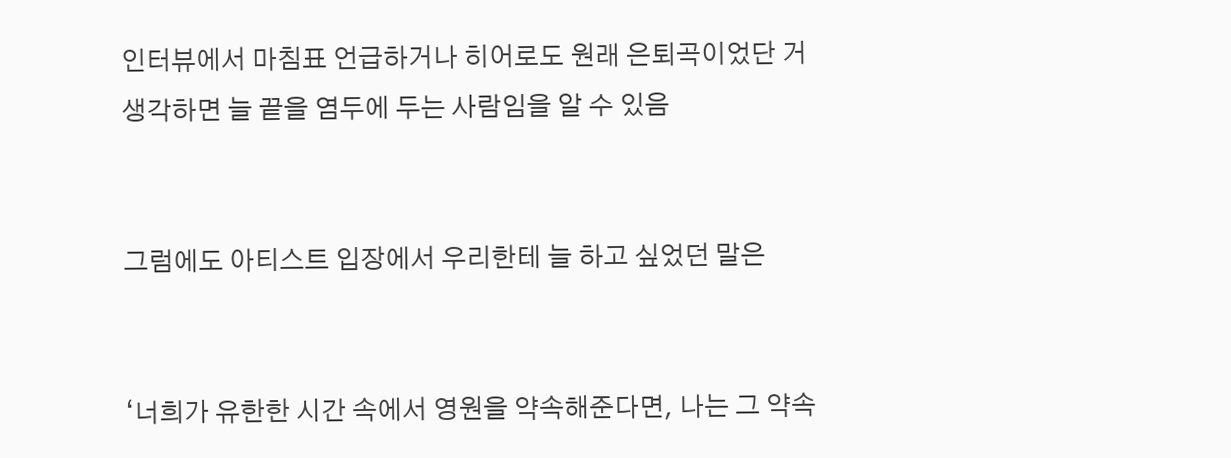인터뷰에서 마침표 언급하거나 히어로도 원래 은퇴곡이었단 거 생각하면 늘 끝을 염두에 두는 사람임을 알 수 있음


그럼에도 아티스트 입장에서 우리한테 늘 하고 싶었던 말은


‘너희가 유한한 시간 속에서 영원을 약속해준다면, 나는 그 약속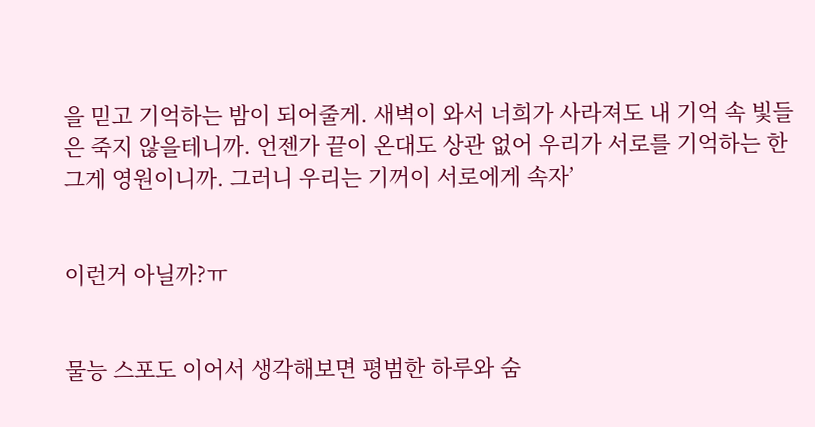을 믿고 기억하는 밤이 되어줄게. 새벽이 와서 너희가 사라져도 내 기억 속 빛들은 죽지 않을테니까. 언젠가 끝이 온대도 상관 없어 우리가 서로를 기억하는 한 그게 영원이니까. 그러니 우리는 기꺼이 서로에게 속자’


이런거 아닐까?ㅠ


물능 스포도 이어서 생각해보면 평범한 하루와 숨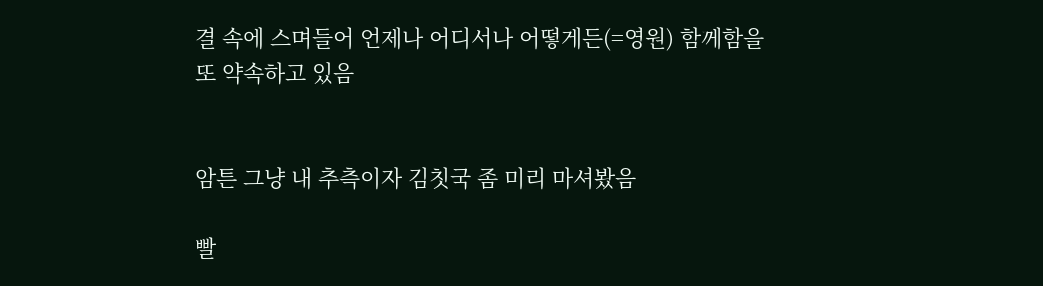결 속에 스며들어 언제나 어디서나 어떻게든(=영원) 함께함을 또 약속하고 있음


암튼 그냥 내 추측이자 김칫국 좀 미리 마셔봤음

빨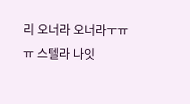리 오너라 오너라ㅜㅠㅠ 스텔라 나잇